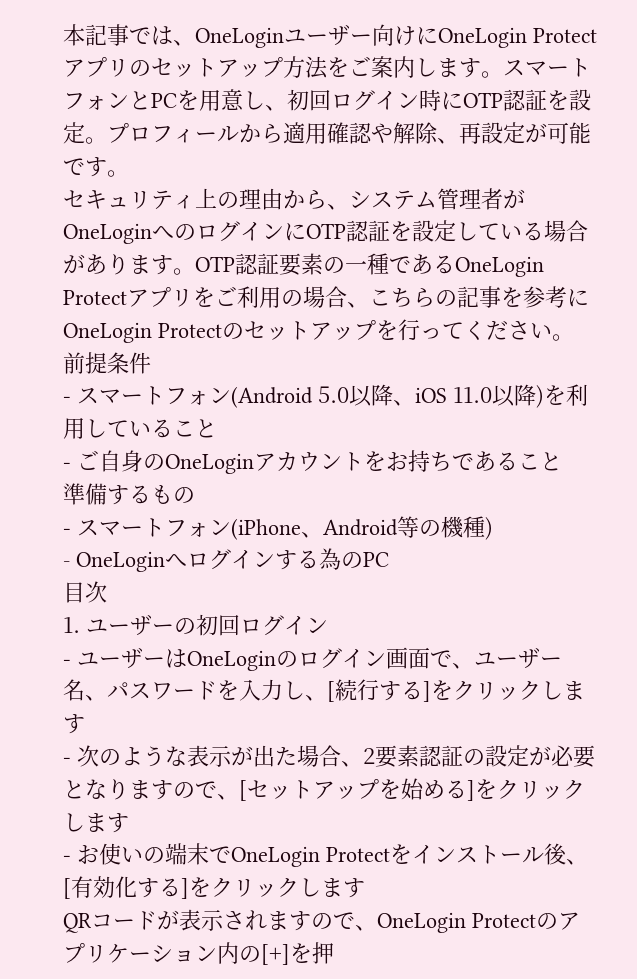本記事では、OneLoginユーザー向けにOneLogin Protectアプリのセットアップ方法をご案内します。スマートフォンとPCを用意し、初回ログイン時にOTP認証を設定。プロフィールから適用確認や解除、再設定が可能です。
セキュリティ上の理由から、システム管理者がOneLoginへのログインにOTP認証を設定している場合があります。OTP認証要素の一種であるOneLogin Protectアプリをご利用の場合、こちらの記事を参考にOneLogin Protectのセットアップを行ってください。
前提条件
- スマートフォン(Android 5.0以降、iOS 11.0以降)を利用していること
- ご自身のOneLoginアカウントをお持ちであること
準備するもの
- スマートフォン(iPhone、Android等の機種)
- OneLoginへログインする為のPC
目次
1. ユーザーの初回ログイン
- ユーザーはOneLoginのログイン画面で、ユーザー名、パスワードを入力し、[続行する]をクリックします
- 次のような表示が出た場合、2要素認証の設定が必要となりますので、[セットアップを始める]をクリックします
- お使いの端末でOneLogin Protectをインストール後、[有効化する]をクリックします
QRコードが表示されますので、OneLogin Protectのアプリケーション内の[+]を押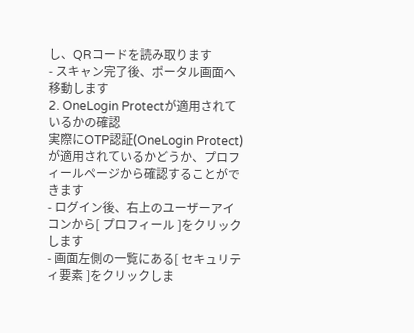し、QRコードを読み取ります
- スキャン完了後、ポータル画面へ移動します
2. OneLogin Protectが適用されているかの確認
実際にOTP認証(OneLogin Protect)が適用されているかどうか、プロフィールページから確認することができます
- ログイン後、右上のユーザーアイコンから[ プロフィール ]をクリックします
- 画面左側の一覧にある[ セキュリティ要素 ]をクリックしま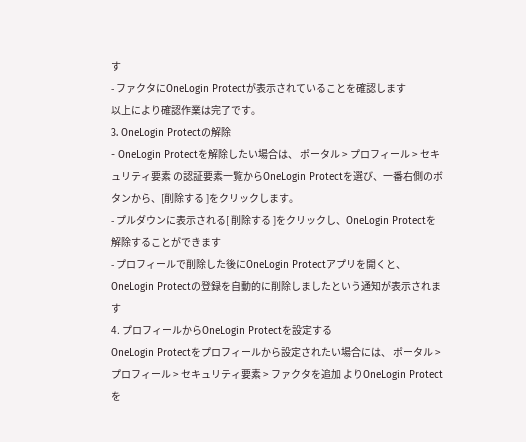す
- ファクタにOneLogin Protectが表示されていることを確認します
以上により確認作業は完了です。
3. OneLogin Protectの解除
- OneLogin Protectを解除したい場合は、 ポータル > プロフィール > セキュリティ要素 の認証要素一覧からOneLogin Protectを選び、一番右側のボタンから、[削除する ]をクリックします。
- プルダウンに表示される[ 削除する ]をクリックし、OneLogin Protectを解除することができます
- プロフィールで削除した後にOneLogin Protectアプリを開くと、OneLogin Protectの登録を自動的に削除しましたという通知が表示されます
4. プロフィールからOneLogin Protectを設定する
OneLogin Protectをプロフィールから設定されたい場合には、 ポータル > プロフィール > セキュリティ要素 > ファクタを追加 よりOneLogin Protectを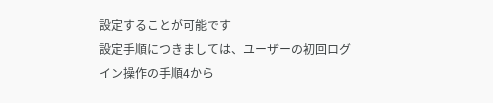設定することが可能です
設定手順につきましては、ユーザーの初回ログイン操作の手順4から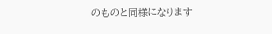のものと同様になります